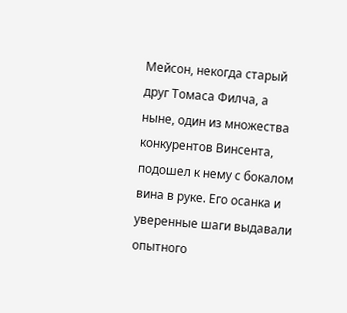Мейсон, некогда старый друг Томаса Филча, а ныне, один из множества конкурентов Винсента, подошел к нему с бокалом вина в руке. Его осанка и уверенные шаги выдавали опытного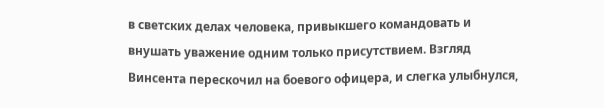в светских делах человека, привыкшего командовать и внушать уважение одним только присутствием. Взгляд Винсента перескочил на боевого офицера, и слегка улыбнулся,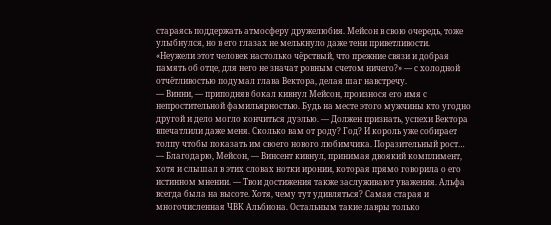стараясь поддержать атмосферу дружелюбия. Мейсон в свою очередь, тоже улыбнулся, но в его глазах не мелькнуло даже тени приветливости.
«Неужели этот человек настолько чёрствый, что прежние связи и добрая память об отце, для него не значат ровным счетом ничего?» — с холодной отчётливостью подумал глава Вектора, делая шаг навстречу.
— Винни, — приподняв бокал кивнул Мейсон, произнося его имя с непростительной фамильярностью. Будь на месте этого мужчины кто угодно другой и дело могло кончиться дуэлью. — Должен признать, успехи Вектора впечатлили даже меня. Сколько вам от роду? Год? И король уже собирает толпу чтобы показать им своего нового любимчика. Поразительный рост…
— Благодарю, Мейсон, — Винсент кивнул, принимая двоякий комплимент, хотя и слышал в этих словах нотки иронии, которая прямо говорила о его истинном мнении. — Твои достижения также заслуживают уважения. Альфа всегда была на высоте. Хотя, чему тут удивляться? Самая старая и многочисленная ЧВК Альбиона. Остальным такие лавры только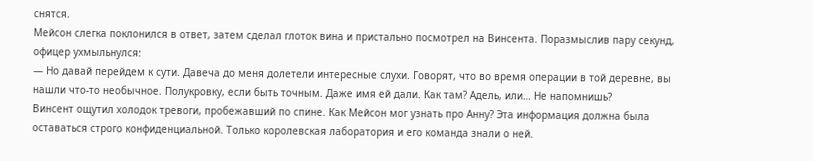снятся.
Мейсон слегка поклонился в ответ, затем сделал глоток вина и пристально посмотрел на Винсента. Поразмыслив пару секунд, офицер ухмыльнулся:
— Но давай перейдем к сути. Давеча до меня долетели интересные слухи. Говорят, что во время операции в той деревне, вы нашли что-то необычное. Полукровку, если быть точным. Даже имя ей дали. Как там? Адель, или… Не напомнишь?
Винсент ощутил холодок тревоги, пробежавший по спине. Как Мейсон мог узнать про Анну? Эта информация должна была оставаться строго конфиденциальной. Только королевская лаборатория и его команда знали о ней.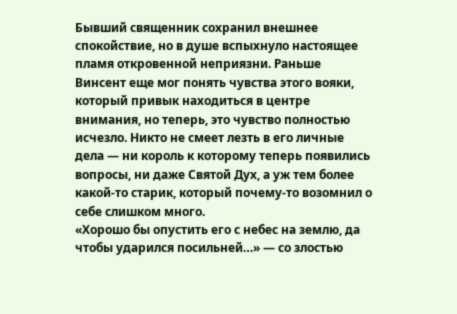Бывший священник сохранил внешнее спокойствие, но в душе вспыхнуло настоящее пламя откровенной неприязни. Раньше Винсент еще мог понять чувства этого вояки, который привык находиться в центре внимания, но теперь, это чувство полностью исчезло. Никто не смеет лезть в его личные дела — ни король к которому теперь появились вопросы, ни даже Святой Дух, а уж тем более какой-то старик, который почему-то возомнил о себе слишком много.
«Хорошо бы опустить его с небес на землю, да чтобы ударился посильней…» — со злостью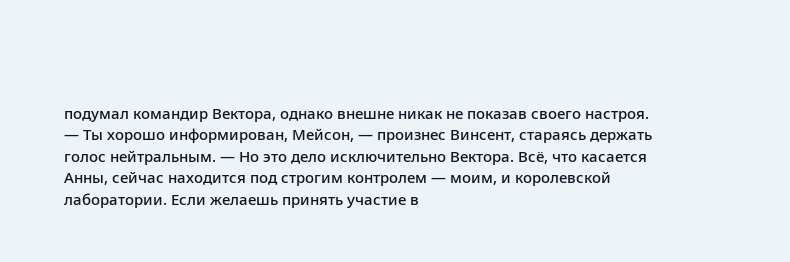подумал командир Вектора, однако внешне никак не показав своего настроя.
— Ты хорошо информирован, Мейсон, — произнес Винсент, стараясь держать голос нейтральным. — Но это дело исключительно Вектора. Всё, что касается Анны, сейчас находится под строгим контролем — моим, и королевской лаборатории. Если желаешь принять участие в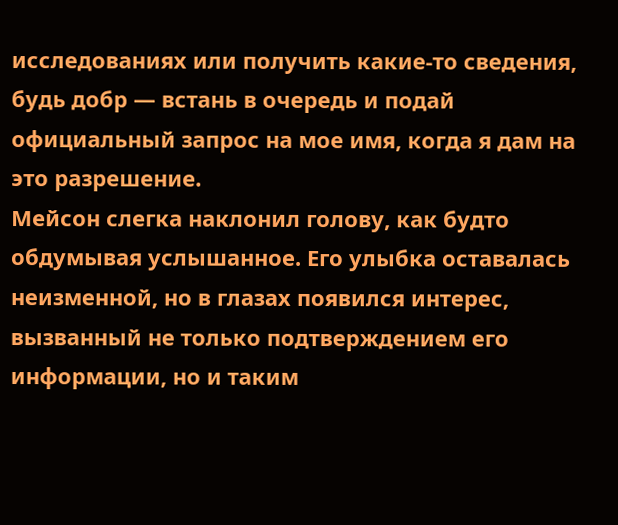исследованиях или получить какие-то сведения, будь добр — встань в очередь и подай официальный запрос на мое имя, когда я дам на это разрешение.
Мейсон слегка наклонил голову, как будто обдумывая услышанное. Его улыбка оставалась неизменной, но в глазах появился интерес, вызванный не только подтверждением его информации, но и таким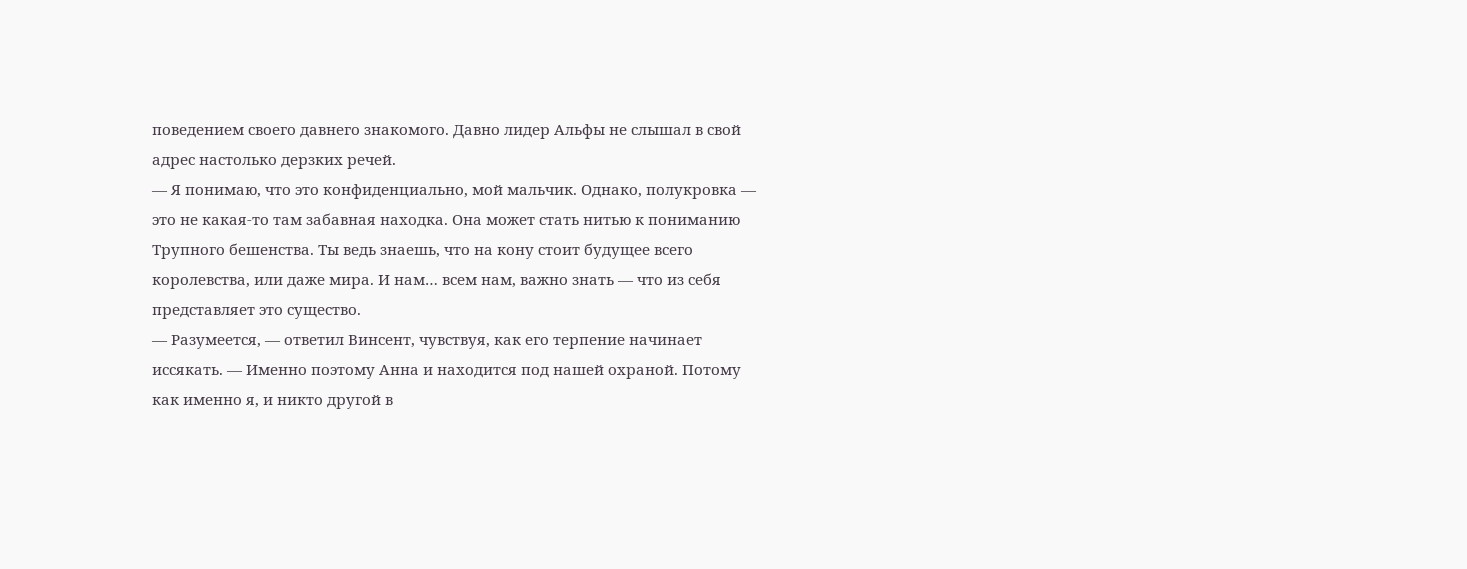поведением своего давнего знакомого. Давно лидер Альфы не слышал в свой адрес настолько дерзких речей.
— Я понимаю, что это конфиденциально, мой мальчик. Однако, полукровка — это не какая-то там забавная находка. Она может стать нитью к пониманию Трупного бешенства. Ты ведь знаешь, что на кону стоит будущее всего королевства, или даже мира. И нам… всем нам, важно знать — что из себя представляет это существо.
— Разумеется, — ответил Винсент, чувствуя, как его терпение начинает иссякать. — Именно поэтому Анна и находится под нашей охраной. Потому как именно я, и никто другой в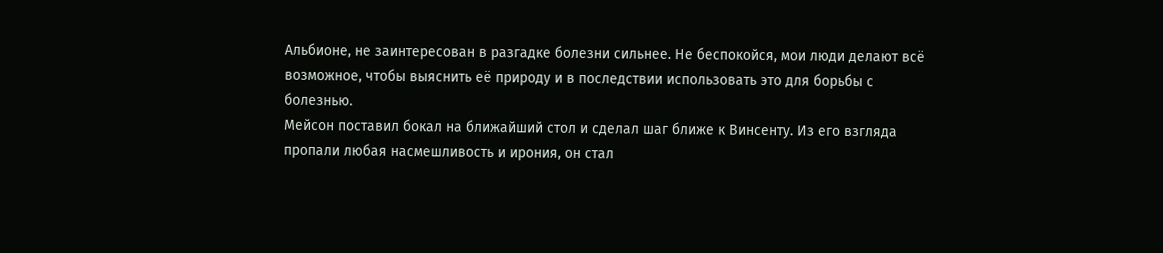Альбионе, не заинтересован в разгадке болезни сильнее. Не беспокойся, мои люди делают всё возможное, чтобы выяснить её природу и в последствии использовать это для борьбы с болезнью.
Мейсон поставил бокал на ближайший стол и сделал шаг ближе к Винсенту. Из его взгляда пропали любая насмешливость и ирония, он стал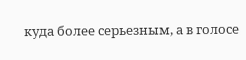куда более серьезным, а в голосе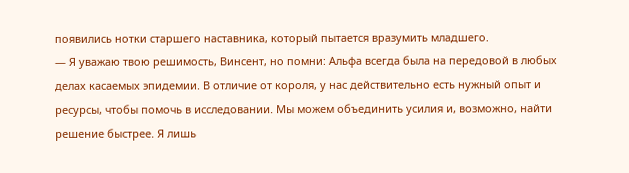появились нотки старшего наставника, который пытается вразумить младшего.
— Я уважаю твою решимость, Винсент, но помни: Альфа всегда была на передовой в любых делах касаемых эпидемии. В отличие от короля, у нас действительно есть нужный опыт и ресурсы, чтобы помочь в исследовании. Мы можем объединить усилия и, возможно, найти решение быстрее. Я лишь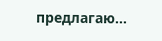предлагаю…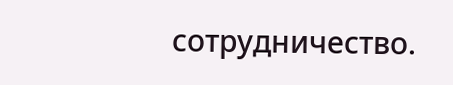сотрудничество.